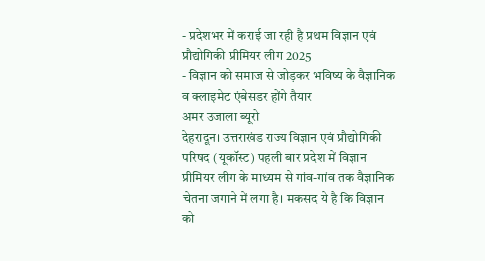- प्रदेशभर में कराई जा रही है प्रथम विज्ञान एवं प्रौद्योगिकी प्रीमियर लीग 2025
- विज्ञान को समाज से जोड़कर भविष्य के वैज्ञानिक व क्लाइमेट एंबेसडर होंगे तैयार
अमर उजाला ब्यूरो
देहरादून। उत्तराखंड राज्य विज्ञान एवं प्रौद्योगिकी परिषद (यूकॉस्ट) पहली बार प्रदेश में विज्ञान प्रीमियर लीग के माध्यम से गांव-गांव तक वैज्ञानिक चेतना जगाने में लगा है। मकसद ये है कि विज्ञान को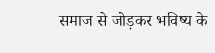समाज से जोड़कर भविष्य के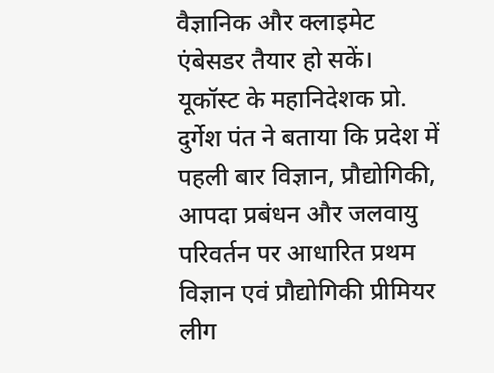वैज्ञानिक और क्लाइमेट एंबेसडर तैयार हो सकें।
यूकॉस्ट के महानिदेशक प्रो. दुर्गेश पंत ने बताया कि प्रदेश में पहली बार विज्ञान, प्रौद्योगिकी, आपदा प्रबंधन और जलवायु परिवर्तन पर आधारित प्रथम विज्ञान एवं प्रौद्योगिकी प्रीमियर लीग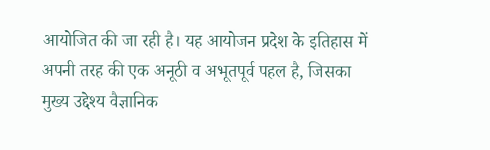आयोजित की जा रही है। यह आयोजन प्रदेश के इतिहास में अपनी तरह की एक अनूठी व अभूतपूर्व पहल है, जिसका मुख्य उद्देश्य वैज्ञानिक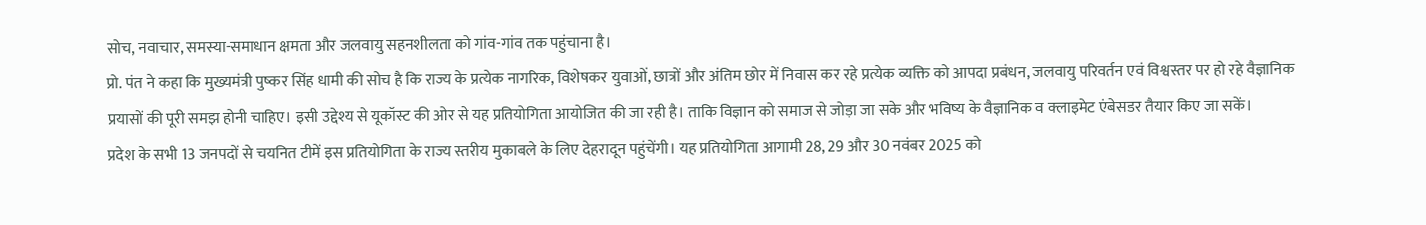सोच, नवाचार, समस्या-समाधान क्षमता और जलवायु सहनशीलता को गांव-गांव तक पहुंचाना है।
प्रो. पंत ने कहा कि मुख्यमंत्री पुष्कर सिंह धामी की सोच है कि राज्य के प्रत्येक नागरिक, विशेषकर युवाओं, छात्रों और अंतिम छोर में निवास कर रहे प्रत्येक व्यक्ति को आपदा प्रबंधन, जलवायु परिवर्तन एवं विश्वस्तर पर हो रहे वैज्ञानिक प्रयासों की पूरी समझ होनी चाहिए। इसी उद्देश्य से यूकॉस्ट की ओर से यह प्रतियोगिता आयोजित की जा रही है। ताकि विज्ञान को समाज से जोड़ा जा सके और भविष्य के वैज्ञानिक व क्लाइमेट एंबेसडर तैयार किए जा सकें।
प्रदेश के सभी 13 जनपदों से चयनित टीमें इस प्रतियोगिता के राज्य स्तरीय मुकाबले के लिए देहरादून पहुंचेंगी। यह प्रतियोगिता आगामी 28, 29 और 30 नवंबर 2025 को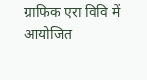ग्राफिक एरा विवि में आयोजित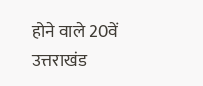होने वाले 20वें उत्तराखंड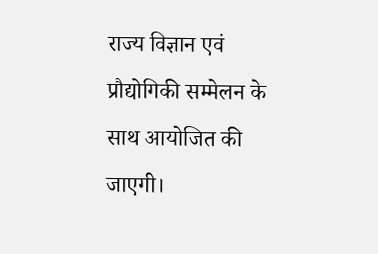राज्य विज्ञान एवं प्रौद्योगिकी सम्मेलन के साथ आयोजित की जाएगी।